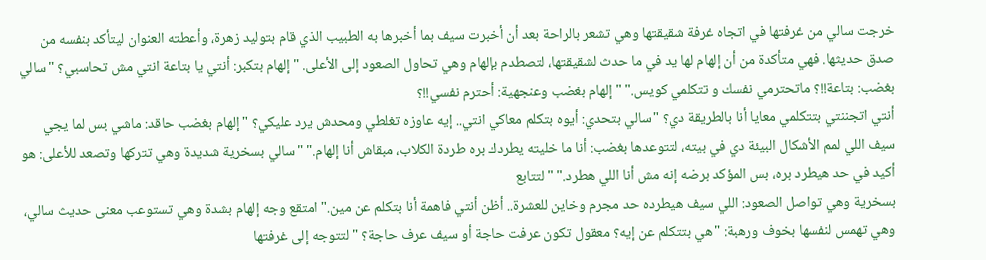خرجت سالي من غرفتها في اتجاه غرفة شقيقتها وهي تشعر بالراحة بعد أن أخبرت سيف بما أخبرها به الطبيب الذي قام بتوليد زهرة، وأعطته العنوان ليتأكد بنفسه من صدق حديثها. فهي متأكدة من أن إلهام لها يد في ما حدث لشقيقتها، لتصطدم بإلهام وهي تحاول الصعود إلى الأعلى. "إلهام بتكبر: أنتي يا بتاعة انتي مش تحاسبي؟ "سالي بغضب: بتاعة!!؟ ماتحترمي نفسك و تتكلمي كويس." "إلهام بغضب وعنجهية: أحترم نفسي!!؟
أنتي اتجننتي بتتكلمي معايا أنا بالطريقة دي؟ "سالي بتحدي: أيوه بتكلم معاكي انتي.. إيه عاوزه تغلطي ومحدش يرد عليكي؟ "إلهام بغضب حاقد: ماشي بس لما يجي سيف اللي لمم الأشكال البيئة دي في بيته، لتتوعدها بغضب: أنا ما خليته يطردك بره طردة الكلاب، مبقاش أنا إلهام." "سالي بسخرية شديدة وهي تتركها وتصعد للأعلى: هو أكيد في حد هيطرد بره، بس المؤكد برضه إنه مش أنا اللي هطرد." "لتتابع
بسخرية وهي تواصل الصعود: اللي سيف هيطرده حد مجرم وخاين للعشرة.. أظن أنتي فاهمة أنا بتكلم عن مين." امتقع وجه إلهام بشدة وهي تستوعب معنى حديث سالي، وهي تهمس لنفسها بخوف ورهبة: "هي بتتكلم عن إيه؟ معقول تكون عرفت حاجة أو سيف عرف حاجة؟ "لتتوجه إلى غرفتها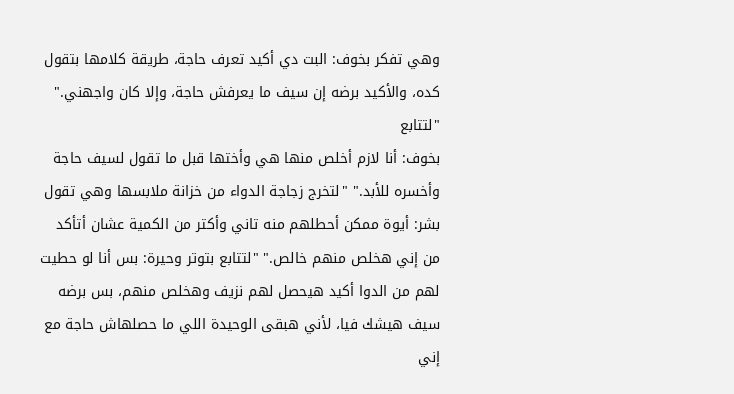وهي تفكر بخوف: البت دي أكيد تعرف حاجة، طريقة كلامها بتقول كده، والأكيد برضه إن سيف ما يعرفش حاجة، وإلا كان واجهني." "لتتابع
بخوف: أنا لازم أخلص منها هي وأختها قبل ما تقول لسيف حاجة وأخسره للأبد." "لتخرج زجاجة الدواء من خزانة ملابسها وهي تقول بشر: أيوة ممكن أحطلهم منه تاني وأكتر من الكمية عشان أتأكد من إني هخلص منهم خالص." "لتتابع بتوتر وحيرة: بس أنا لو حطيت لهم من الدوا أكيد هيحصل لهم نزيف وهخلص منهم، بس برضه سيف هيشك فيا، لأني هبقى الوحيدة اللي ما حصلهاش حاجة مع إني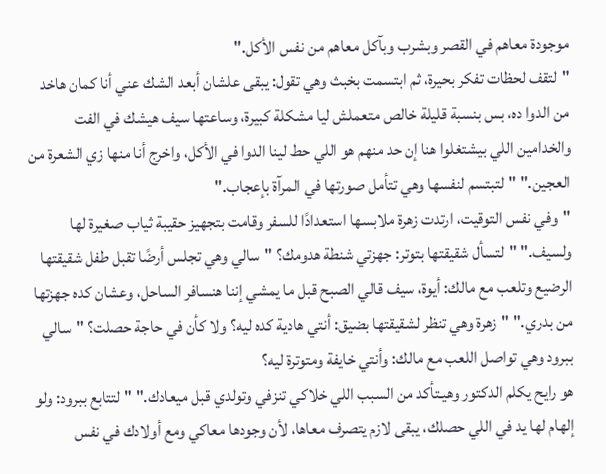موجودة معاهم في القصر وبشرب وبآكل معاهم من نفس الأكل."
"لتقف لحظات تفكر بحيرة، ثم ابتسمت بخبث وهي تقول: يبقى علشان أبعد الشك عني أنا كمان هاخد من الدوا ده، بس بنسبة قليلة خالص متعملش ليا مشكلة كبيرة، وساعتها سيف هيشك في الفت والخدامين اللي بيشتغلوا هنا إن حد منهم هو اللي حط لينا الدوا في الأكل، واخرج أنا منها زي الشعرة من العجين." "لتبتسم لنفسها وهي تتأمل صورتها في المرآة بإعجاب."
"وفي نفس التوقيت، ارتدت زهرة ملابسها استعدادًا للسفر وقامت بتجهيز حقيبة ثياب صغيرة لها ولسيف." "لتسأل شقيقتها بتوتر: جهزتي شنطة هدومك؟ "سالي وهي تجلس أرضًا تقبل طفل شقيقتها الرضيع وتلعب مع مالك: أيوة، سيف قالي الصبح قبل ما يمشي إننا هنسافر الساحل، وعشان كده جهزتها من بدري." "زهرة وهي تنظر لشقيقتها بضيق: أنتي هادية كده ليه؟ ولا كأن في حاجة حصلت؟ "سالي ببرود وهي تواصل اللعب مع مالك: وأنتي خايفة ومتوترة ليه؟
هو رايح يكلم الدكتور وهيـتأكد من السبب اللي خلاكي تنزفي وتولدي قبل ميعادك." "لتتابع ببرود: ولو إلهام لها يد في اللي حصلك، يبقى لازم يتصرف معاها، لأن وجودها معاكي ومع أولادك في نفس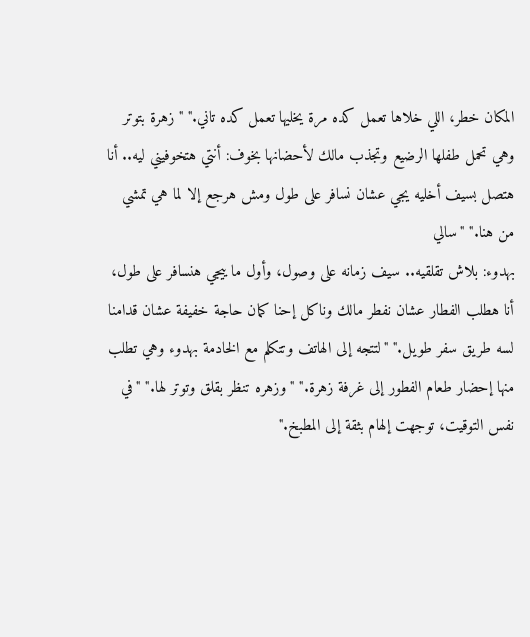المكان خطر، اللي خلاها تعمل كده مرة يخليها تعمل كده تاني." "زهرة بتوتر وهي تحمل طفلها الرضيع وتجذب مالك لأحضانها بخوف: أنتي هتخوفيني ليه.. أنا هتصل بسيف أخليه يجي عشان نسافر على طول ومش هرجع إلا لما هي تمشي من هنا." "سالي
بهدوء: بلاش تقلقيه.. سيف زمانه على وصول، وأول ما ييجي هنسافر على طول، أنا هطلب الفطار عشان نفطر مالك وناكل إحنا كمان حاجة خفيفة عشان قدامنا لسه طريق سفر طويل." "لتتجه إلى الهاتف وتتكلم مع الخادمة بهدوء وهي تطلب منها إحضار طعام الفطور إلى غرفة زهرة." "وزهره تنظر بقلق وتوتر لها." "في نفس التوقيت، توجهت إلهام بثقة إلى المطبخ."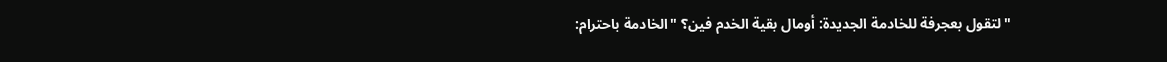"لتقول بعجرفة للخادمة الجديدة: أومال بقية الخدم فين؟ "الخادمة باحترام: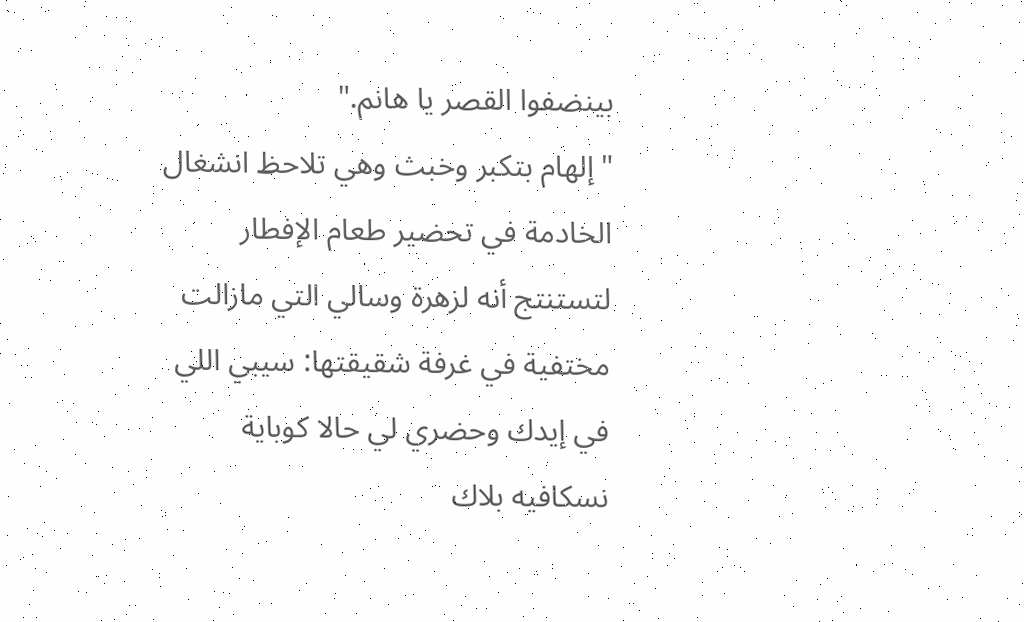بينضفوا القصر يا هانم."
"إلهام بتكبر وخبث وهي تلاحظ انشغال الخادمة في تحضير طعام الإفطار لتستنتج أنه لزهرة وسالي التي مازالت مختفية في غرفة شقيقتها: سيبي اللي في إيدك وحضري لي حالا كوباية نسكافيه بلاك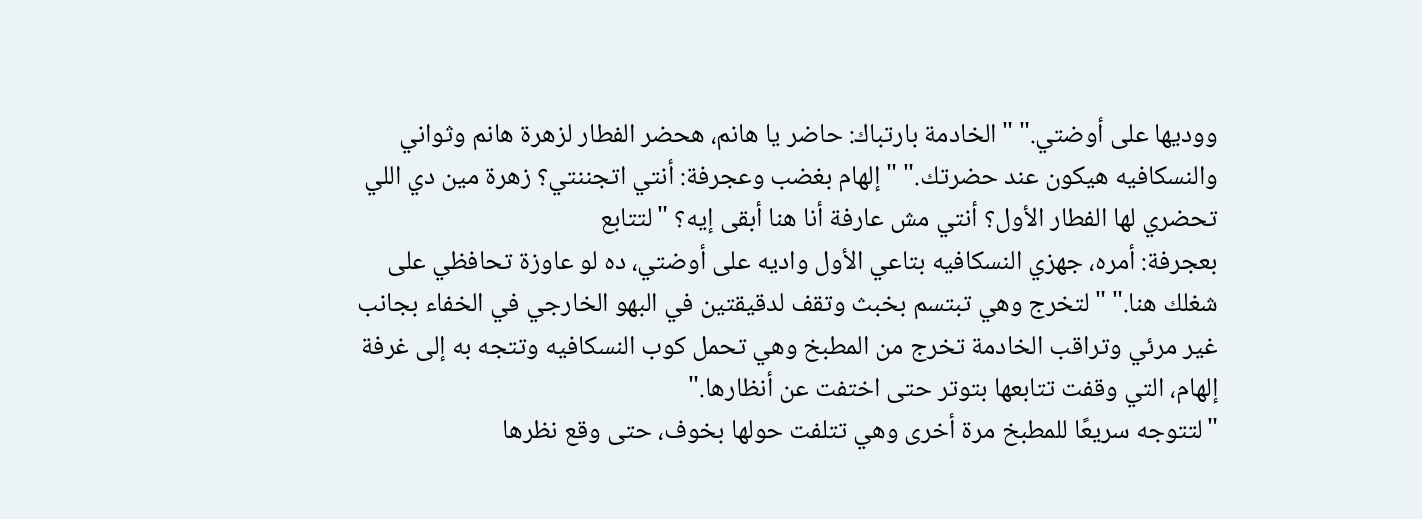ووديها على أوضتي." "الخادمة بارتباك: حاضر يا هانم، هحضر الفطار لزهرة هانم وثواني والنسكافيه هيكون عند حضرتك." "إلهام بغضب وعجرفة: أنتي اتجننتي؟ زهرة مين دي اللي تحضري لها الفطار الأول؟ أنتي مش عارفة أنا هنا أبقى إيه؟ "لتتابع
بعجرفة: أمره، جهزي النسكافيه بتاعي الأول واديه على أوضتي، ده لو عاوزة تحافظي على شغلك هنا." "لتخرج وهي تبتسم بخبث وتقف لدقيقتين في البهو الخارجي في الخفاء بجانب غير مرئي وتراقب الخادمة تخرج من المطبخ وهي تحمل كوب النسكافيه وتتجه به إلى غرفة إلهام، التي وقفت تتابعها بتوتر حتى اختفت عن أنظارها."
"لتتوجه سريعًا للمطبخ مرة أخرى وهي تتلفت حولها بخوف، حتى وقع نظرها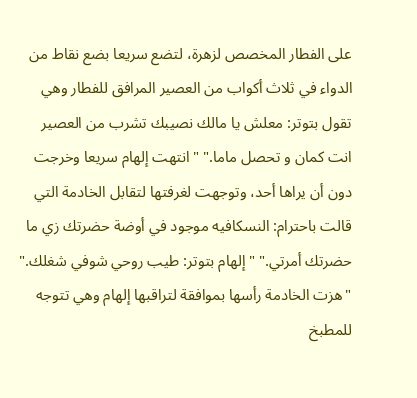على الفطار المخصص لزهرة، لتضع سريعا بضع نقاط من الدواء في ثلاث أكواب من العصير المرافق للفطار وهي تقول بتوتر: معلش يا مالك نصيبك تشرب من العصير انت كمان و تحصل ماما." "انتهت إلهام سريعا وخرجت دون أن يراها أحد، وتوجهت لغرفتها لتقابل الخادمة التي قالت باحترام: النسكافيه موجود في أوضة حضرتك زي ما حضرتك أمرتي." "إلهام بتوتر: طيب روحي شوفي شغلك."
"هزت الخادمة رأسها بموافقة لتراقبها إلهام وهي تتوجه للمطبخ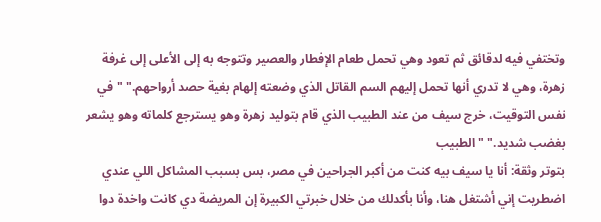وتختفي فيه لدقائق ثم تعود وهي تحمل طعام الإفطار والعصير وتتوجه به إلى الأعلى إلى غرفة زهرة، وهي لا تدري أنها تحمل إليهم السم القاتل الذي وضعته إلهام بغية حصد أرواحهم." "في نفس التوقيت، خرج سيف من عند الطبيب الذي قام بتوليد زهرة وهو يسترجع كلماته وهو يشعر بغضب شديد." "الطبيب
بتوتر وثقة: أنا يا سيف بيه كنت من أكبر الجراحين في مصر، بس بسبب المشاكل اللي عندي اضطريت إني أشتغل هنا، وأنا بأكدلك من خلال خبرتي الكبيرة إن المريضة دي كانت واخدة دوا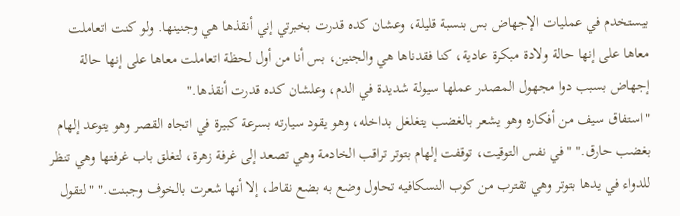بيستخدم في عمليات الإجهاض بس بنسبة قليلة، وعشان كده قدرت بخبرتي إني أنقذها هي وجنينها. ولو كنت اتعاملت معاها على إنها حالة ولادة مبكرة عادية، كنا فقدناها هي والجنين، بس أنا من أول لحظة اتعاملت معاها على إنها حالة إجهاض بسبب دوا مجهول المصدر عملها سيولة شديدة في الدم، وعلشان كده قدرت أنقذها."
"استفاق سيف من أفكاره وهو يشعر بالغضب يتغلغل بداخله، وهو يقود سيارته بسرعة كبيرة في اتجاه القصر وهو يتوعد إلهام بغضب حارق." "في نفس التوقيت، توقفت إلهام بتوتر تراقب الخادمة وهي تصعد إلى غرفة زهرة، لتغلق باب غرفتها وهي تنظر للدواء في يدها بتوتر وهي تقترب من كوب النسكافيه تحاول وضع به بضع نقاط، إلا أنها شعرت بالخوف وجبنت." "لتقول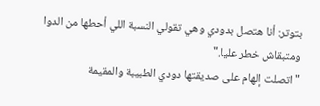بتوتر: أنا هتصل بدودي وهي تقولي النسبة اللي أحطها من الدوا ومتبقاش خطر عليا."
"اتصلت إلهام على صديقتها دودي الطبيبة والمقيمة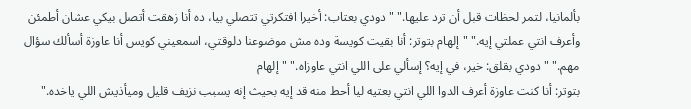بألمانيا، لتمر لحظات قبل أن ترد عليها." "دودي بعتاب: أخيرا افتكرتي تتصلي بيا، ده أنا زهقت أتصل بيكي عشان أطمئن وأعرف انتي عملتي إيه." "إلهام بتوتر: أنا بقيت كويسة وده مش موضوعنا دلوقتي، اسمعيني كويس أنا عاوزة أسألك سؤال مهم." "دودي بقلق: خير، في إيه؟ إسألي على اللي انتي عاوزاه." "إلهام
بتوتر: أنا كنت عاوزة أعرف الدوا اللي انتي بعتيه ليا أحط منه قد إيه بحيث إنه يسبب نزيف قليل وميأذيش اللي ياخده."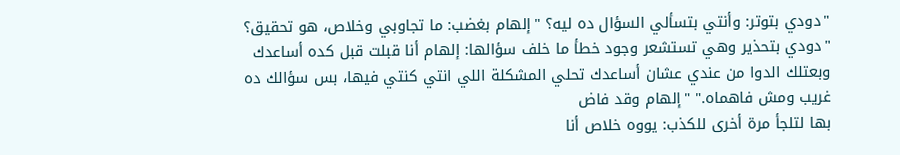"دودي بتوتر: وأنتي بتسألي السؤال ده ليه؟ "إلهام بغضب: ما تجاوبي وخلاص، هو تحقيق؟ "دودي بتحذير وهي تستشعر وجود خطأ ما خلف سؤالها: إلهام أنا قبلت قبل كده أساعدك وبعتلك الدوا من عندي عشان أساعدك تحلي المشكلة اللي انتي كنتي فيها، بس سؤالك ده غريب ومش فاهماه." "إلهام وقد فاض
بها لتلجأ مرة أخرى للكذب: يووه خلاص أنا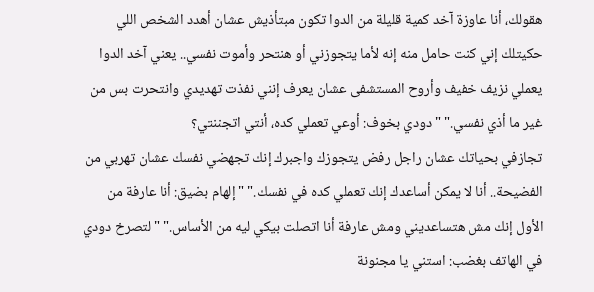هقولك، أنا عاوزة آخد كمية قليلة من الدوا تكون مبتأذيش عشان أهدد الشخص اللي حكيتلك إني كنت حامل منه إنه لأما يتجوزني أو هنتحر وأموت نفسي.. يعني آخد الدوا يعملي نزيف خفيف وأروح المستشفى عشان يعرف إنني نفذت تهديدي وانتحرت بس من غير ما أذي نفسي." "دودي بخوف: أوعي تعملي كده، أنتي اتجننتي؟
تجازفي بحياتك عشان راجل رفض يتجوزك واجبرك إنك تجهضي نفسك عشان تهربي من الفضيحة.. أنا لا يمكن أساعدك إنك تعملي كده في نفسك." "إلهام بضيق: أنا عارفة من الأول إنك مش هتساعديني ومش عارفة أنا اتصلت بيكي ليه من الأساس." "لتصرخ دودي في الهاتف بغضب: استني يا مجنونة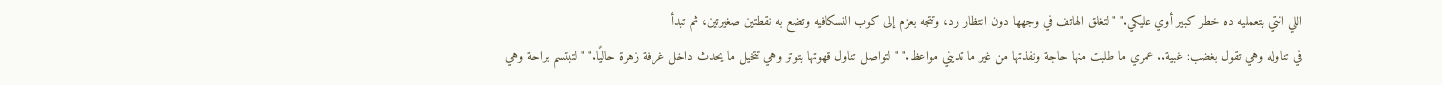اللي انتي بتعمليه ده خطر كبير أوي عليكي." "لتغلق الهاتف في وجهها دون انتظار رد، وتتجه بعزم إلى كوب النسكافيه وتضع به نقطتين صغيرتين، ثم تبدأ
في تناوله وهي تقول بغضب: غبية.. عمري ما طلبت منها حاجة ونفذتها من غير ما تديني مواعظ." "لتواصل تناول قهوتها بتوتر وهي تتخيل ما يحدث داخل غرفة زهرة حاليًا." "لتبتسم براحة وهي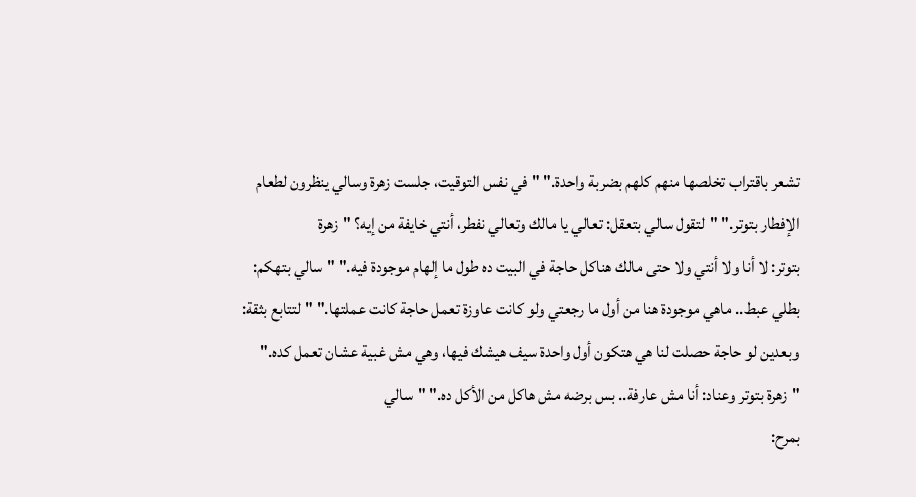تشعر باقتراب تخلصها منهم كلهم بضربة واحدة." "في نفس التوقيت، جلست زهرة وسالي ينظرون لطعام الإفطار بتوتر." "لتقول سالي بتعقل: تعالي يا مالك وتعالي نفطر، أنتي خايفة من إيه؟ "زهرة
بتوتر: لا أنا ولا أنتي ولا حتى مالك هناكل حاجة في البيت ده طول ما إلهام موجودة فيه." "سالي بتهكم: بطلي عبط.. ماهي موجودة هنا من أول ما رجعتي ولو كانت عاوزة تعمل حاجة كانت عملتها." "لتتابع بثقة: وبعدين لو حاجة حصلت لنا هي هتكون أول واحدة سيف هيشك فيها، وهي مش غبية عشان تعمل كده." "زهرة بتوتر وعناد: أنا مش عارفة.. بس برضه مش هاكل من الأكل ده." "سالي
بمرح: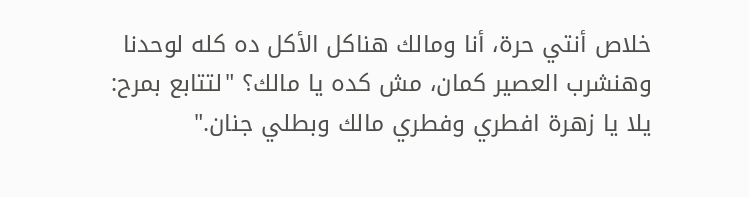خلاص أنتي حرة، أنا ومالك هناكل الأكل ده كله لوحدنا وهنشرب العصير كمان، مش كده يا مالك؟ "لتتابع بمرح: يلا يا زهرة افطري وفطري مالك وبطلي جنان."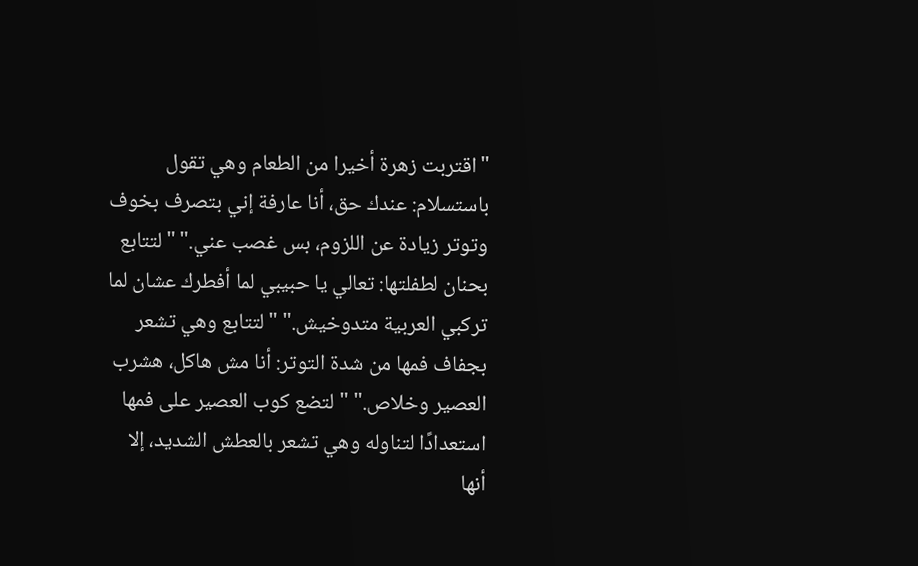"اقتربت زهرة أخيرا من الطعام وهي تقول باستسلام: عندك حق، أنا عارفة إني بتصرف بخوف وتوتر زيادة عن اللزوم، بس غصب عني." "لتتابع بحنان لطفلتها: تعالي يا حبيبي لما أفطرك عشان لما تركبي العربية متدوخيش." "لتتابع وهي تشعر
بجفاف فمها من شدة التوتر: أنا مش هاكل، هشرب العصير وخلاص." "لتضع كوب العصير على فمها استعدادًا لتناوله وهي تشعر بالعطش الشديد، إلا أنها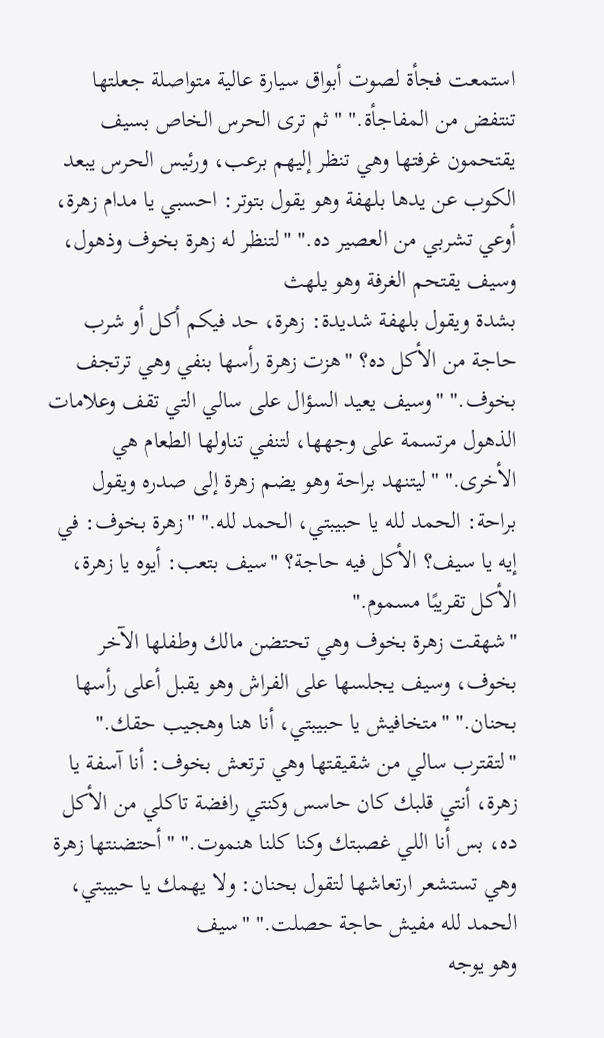استمعت فجأة لصوت أبواق سيارة عالية متواصلة جعلتها تنتفض من المفاجأة." "ثم ترى الحرس الخاص بسيف يقتحمون غرفتها وهي تنظر إليهم برعب، ورئيس الحرس يبعد الكوب عن يدها بلهفة وهو يقول بتوتر: احسبي يا مدام زهرة، أوعي تشربي من العصير ده." "لتنظر له زهرة بخوف وذهول، وسيف يقتحم الغرفة وهو يلهث
بشدة ويقول بلهفة شديدة: زهرة، حد فيكم أكل أو شرب حاجة من الأكل ده؟ "هزت زهرة رأسها بنفي وهي ترتجف بخوف." "وسيف يعيد السؤال على سالي التي تقف وعلامات الذهول مرتسمة على وجهها، لتنفي تناولها الطعام هي الأخرى." "ليتنهد براحة وهو يضم زهرة إلى صدره ويقول براحة: الحمد لله يا حبيبتي، الحمد لله." "زهرة بخوف: في إيه يا سيف؟ الأكل فيه حاجة؟ "سيف بتعب: أيوه يا زهرة، الأكل تقريبًا مسموم."
"شهقت زهرة بخوف وهي تحتضن مالك وطفلها الآخر بخوف، وسيف يجلسها على الفراش وهو يقبل أعلى رأسها بحنان." "متخافيش يا حبيبتي، أنا هنا وهجيب حقك." "لتقترب سالي من شقيقتها وهي ترتعش بخوف: أنا آسفة يا زهرة، أنتي قلبك كان حاسس وكنتي رافضة تاكلي من الأكل ده، بس أنا اللي غصبتك وكنا كلنا هنموت." "أحتضنتها زهرة وهي تستشعر ارتعاشها لتقول بحنان: ولا يهمك يا حبيبتي، الحمد لله مفيش حاجة حصلت." "سيف
وهو يوجه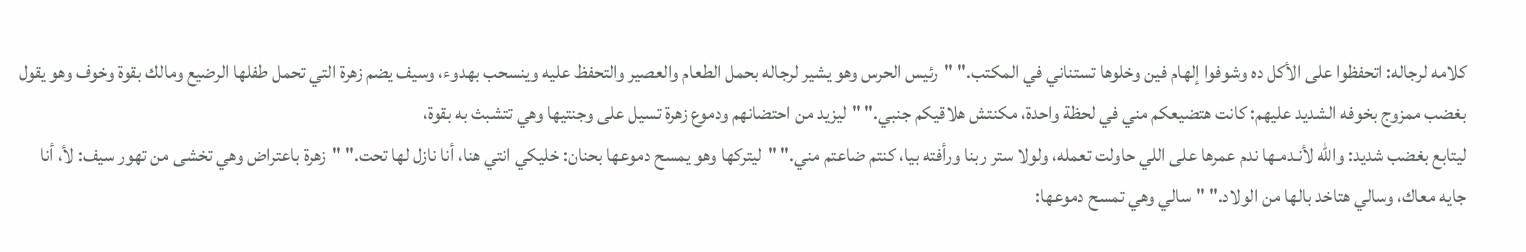كلامه لرجاله: اتحفظوا على الأكل ده وشوفوا إلهام فين وخلوها تستناني في المكتب." "رئيس الحرس وهو يشير لرجاله بحمل الطعام والعصير والتحفظ عليه وينسحب بهدوء، وسيف يضم زهرة التي تحمل طفلها الرضيع ومالك بقوة وخوف وهو يقول بغضب ممزوج بخوفه الشديد عليهم: كانت هتضيعكم مني في لحظة واحدة، مكنتش هلاقيكم جنبي." "ليزيد من احتضانهم ودموع زهرة تسيل على وجنتيها وهي تتشبث به بقوة،
ليتابع بغضب شديد: والله لأنـدمـها ندم عمرها على اللي حاولت تعمله، ولولا ستر ربنا ورأفته بيا، كنتم ضاعتم مني." "ليتركها وهو يمسح دموعها بحنان: خليكي انتي هنا، أنا نازل لها تحت." "زهرة باعتراض وهي تخشى من تهور سيف: لأ، أنا جايه معاك، وسالي هتاخد بالها من الولاد." "سالي وهي تمسح دموعها: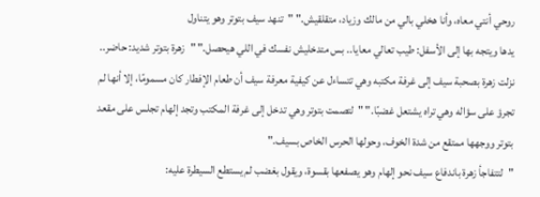روحي أنتي معاه، وأنا هخلي بالي من مالك وزياد، متقلقيش." "تنهد سيف بتوتر وهو يتناول
يدها ويتجه بها إلى الأسفل: طيب تعالي معايا.. بس متدخليش نفسك في اللي هيحصل." "زهرة بتوتر شديد: حاضر.. نزلت زهرة بصحبة سيف إلى غرفة مكتبه وهي تتساءل عن كيفية معرفة سيف أن طعام الإفطار كان مسمومًا، إلا أنها لم تجرؤ على سؤاله وهي تراه يشتعل غضبًا." "لتصمت بتوتر وهي تدخل إلى غرفة المكتب وتجد إلهام تجلس على مقعد بتوتر ووجهها ممتقع من شدة الخوف، وحولها الحرس الخاص بسيف."
"لتتفاجأ زهرة باندفاع سيف نحو إلهام وهو يصفعها بقسوة، ويقول بغضب لم يستطع السيطرة عليه: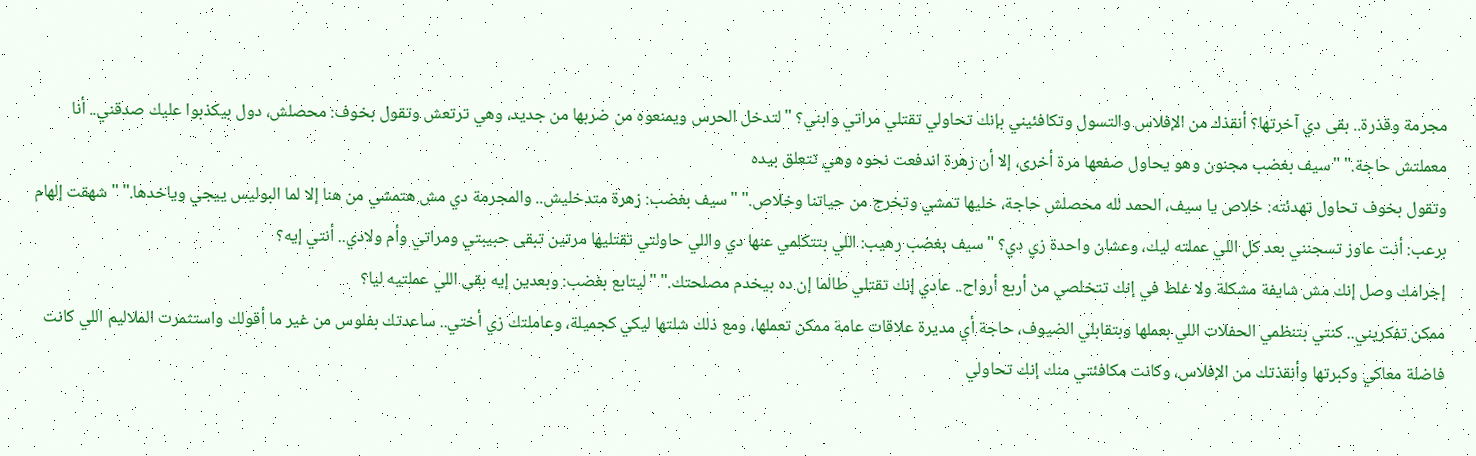مجرمة وقذرة.. بقى دي آخرتها؟ أنقذك من الإفلاس والتسول وتكافئيني بإنك تحاولي تقتلي مراتي وابني؟ "لتدخل الحرس ويمنعوه من ضربها من جديد، وهي ترتعش وتقول بخوف: محصلش، دول بيكذبوا عليك صدقني.. أنا معملتش حاجة." "سيف بغضب مجنون وهو يحاول صفعها مرة أخرى، إلا أن زهرة اندفعت نحوه وهي تتعلق بيده
وتقول بخوف تحاول تهدئته: خلاص يا سيف، الحمد لله محصلش حاجة، خليها تمشي وتخرج من حياتنا وخلاص." "سيف بغضب: زهرة متدخليش.. والمجرمة دي مش هتمشي من هنا إلا لما البوليس ييجي وياخدها." "شهقت إلهام برعب: أنت عاوز تسجنني بعد كل اللي عملته ليك، وعشان واحدة زي دي؟ "سيف بغضب رهيب: اللي بتتكلمي عنها دي واللي حاولتي تقتليها مرتين تبقى حبيبتي ومراتي وأم ولادي.. أنتي إيه؟
إجرامك وصل إنك مش شايفة مشكلة ولا غلط في إنك تتخلصي من أربع أرواح.. عادي إنك تقتلي طالما إن ده بيخدم مصلحتك." "ليتابع بغضب: وبعدين إيه بقى اللي عملتيه ليا؟
ممكن تفكريني.. كنتي بتنظمي الحفلات اللي بعملها وبتقابلي الضيوف، حاجة أي مديرة علاقات عامة ممكن تعملها، ومع ذلك شلتها ليكي كجميلة، وعاملتك زي أختي.. ساعدتك بفلوس من غير ما أقولك واستثمرت الملاليم اللي كانت فاضلة معاكي وكبرتها وأنقذتك من الإفلاس، وكانت مكافئتي منك إنك تحاولي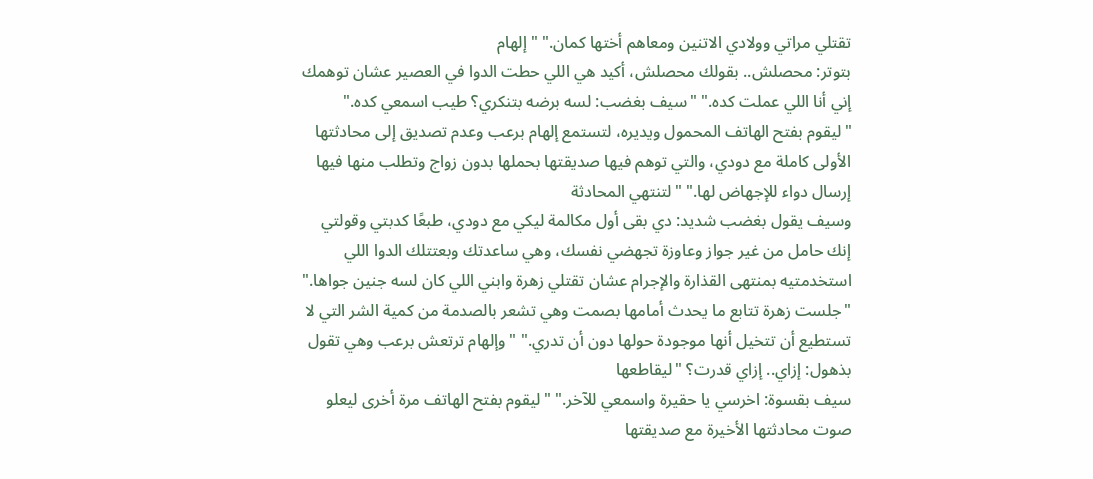تقتلي مراتي وولادي الاتنين ومعاهم أختها كمان." "إلهام
بتوتر: محصلش.. بقولك محصلش، أكيد هي اللي حطت الدوا في العصير عشان توهمك إني أنا اللي عملت كده." "سيف بغضب: لسه برضه بتنكري؟ طيب اسمعي كده." "ليقوم بفتح الهاتف المحمول ويديره، لتستمع إلهام برعب وعدم تصديق إلى محادثتها الأولى كاملة مع دودي، والتي توهم فيها صديقتها بحملها بدون زواج وتطلب منها فيها إرسال دواء للإجهاض لها." "لتنتهي المحادثة
وسيف يقول بغضب شديد: دي بقى أول مكالمة ليكي مع دودي، طبعًا كدبتي وقولتي إنك حامل من غير جواز وعاوزة تجهضي نفسك، وهي ساعدتك وبعتتلك الدوا اللي استخدمتيه بمنتهى القذارة والإجرام عشان تقتلي زهرة وابني اللي كان لسه جنين جواها." "جلست زهرة تتابع ما يحدث أمامها بصمت وهي تشعر بالصدمة من كمية الشر التي لا تستطيع أن تتخيل أنها موجودة حولها دون أن تدري." "وإلهام ترتعش برعب وهي تقول بذهول: إزاي.. إزاي قدرت؟ "ليقاطعها
سيف بقسوة: اخرسي يا حقيرة واسمعي للآخر." "ليقوم بفتح الهاتف مرة أخرى ليعلو صوت محادثتها الأخيرة مع صديقتها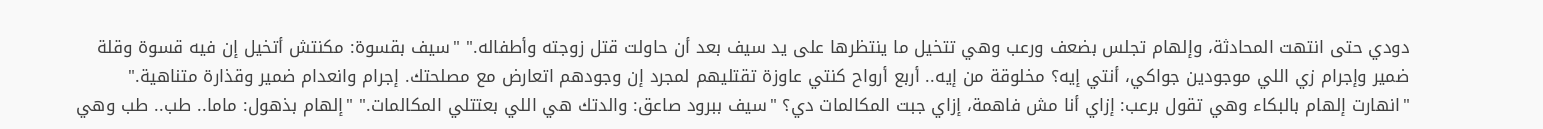دودي حتى انتهت المحادثة، وإلهام تجلس بضعف ورعب وهي تتخيل ما ينتظرها على يد سيف بعد أن حاولت قتل زوجته وأطفاله." "سيف بقسوة: مكنتش أتخيل إن فيه قسوة وقلة ضمير وإجرام زي اللي موجودين جواكي، أنتي إيه؟ مخلوقة من إيه.. أربع أرواح كنتي عاوزة تقتليهم لمجرد إن وجودهم اتعارض مع مصلحتك. إجرام وانعدام ضمير وقذارة متناهية."
"انهارت إلهام بالبكاء وهي تقول برعب: إزاي أنا مش فاهمة، إزاي جبت المكالمات دي؟ "سيف ببرود صاعق: والدتك هي اللي بعتتلي المكالمات." "إلهام بذهول: ماما.. طب.. طب وهي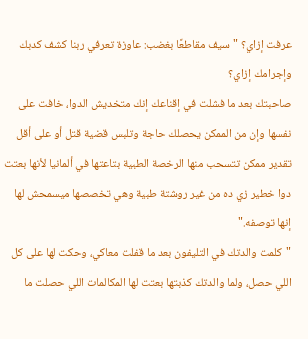عرفت إزاي؟ "سيف مقاطعًا بغضب: عاوزة تعرفي ربنا كشف كدبك وإجرامك إزاي؟
صاحبتك بعد ما فشلت في إقناعك إنك متخديش الدوا، خافت على نفسها وإن من الممكن يحصلك حاجة وتلبس قضية قتل أو على أقل تقدير ممكن تتسحب منها الرخصة الطبية بتاعتها في ألمانيا لأنها بعتت دوا خطير زي ده من غير روشتة طبية وهي تخصصها ميسمحش لها إنها توصفه."
"كلمت والدتك في التليفون بعد ما قفلت معاكي، وحكت لها على كل اللي حصل، ولما والدتك كذبتها بعتت لها المكالمات اللي حصلت ما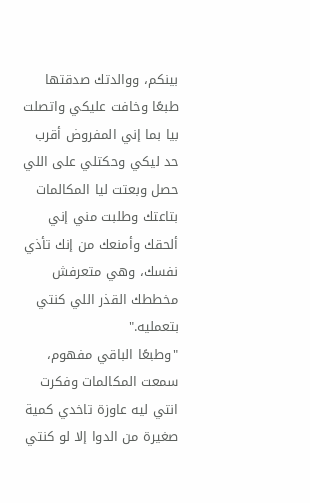بينكم، ووالدتك صدقتها طبعًا وخافت عليكي واتصلت بيا بما إني المفروض أقرب حد ليكي وحكتلي على اللي حصل وبعتت ليا المكالمات بتاعتك وطلبت مني إني ألحقك وأمنعك من إنك تأذي نفسك، وهي متعرفش مخططك القذر اللي كنتي بتعمليه."
"وطبعًا الباقي مفهوم، سمعت المكالمات وفكرت انتي ليه عاوزة تاخدي كمية صغيرة من الدوا إلا لو كنتي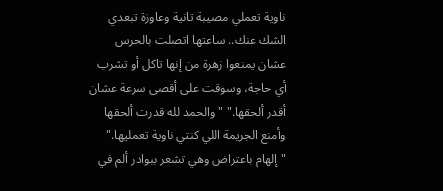ناوية تعملي مصيبة تانية وعاوزة تبعدي الشك عنك.. ساعتها اتصلت بالحرس عشان يمنعوا زهرة من إنها تاكل أو تشرب أي حاجة، وسوقت على أقصى سرعة عشان أقدر ألحقها." "والحمد لله قدرت ألحقها وأمنع الجريمة اللي كنتي ناوية تعمليها." "إلهام باعتراض وهي تشعر ببوادر ألم في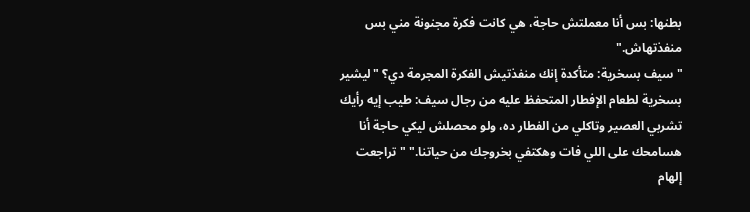بطنها: بس أنا معملتش حاجة، هي كانت فكرة مجنونة مني بس منفذتهاش."
"سيف بسخرية: متأكدة إنك منفذتيش الفكرة المجرمة دي؟ "ليشير بسخرية لطعام الإفطار المتحفظ عليه من رجال سيف: طيب إيه رأيك تشربي العصير وتاكلي من الفطار ده، ولو محصلش ليكي حاجة أنا هسامحك على اللي فات وهكتفي بخروجك من حياتنا." "تراجعت إلهام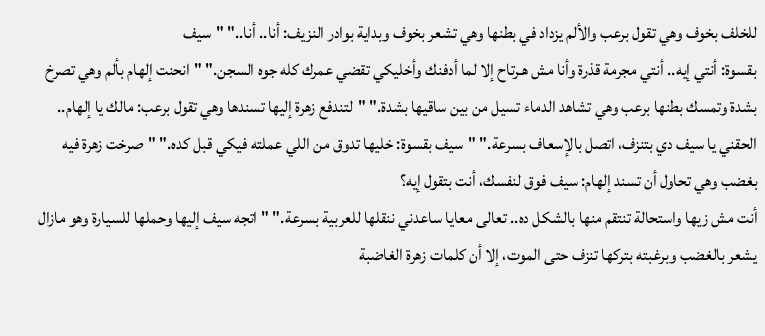للخلف بخوف وهي تقول برعب والألم يزداد في بطنها وهي تشعر بخوف وبداية بوادر النزيف: أنا.. أنا.." "سيف
بقسوة: أنتي إيه.. أنتي مجرمة قذرة وأنا مش هـرتاح إلا لما أدفنك وأخليكي تقضي عمرك كله جوه السجن." "انحنت إلهام بألم وهي تصرخ بشدة وتمسك بطنها برعب وهي تشاهد الدماء تسيل من بين ساقيها بشدة." "لتندفع زهرة إليها تسندها وهي تقول برعب: مالك يا إلهام.. الحقني يا سيف دي بتنزف، اتصل بالإسعاف بسرعة." "سيف بقسوة: خليها تدوق من اللي عملته فيكي قبل كده." "صرخت زهرة فيه بغضب وهي تحاول أن تسند إلهام: سيف فوق لنفسك، أنت بتقول إيه؟
أنت مش زيها واستحالة تنتقم منها بالشكل ده.. تعالى معايا ساعدني ننقلها للعربية بسرعة." "اتجه سيف إليها وحملها للسيارة وهو مازال يشعر بالغضب وبرغبته بتركها تنزف حتى الموت، إلا أن كلمات زهرة الغاضبة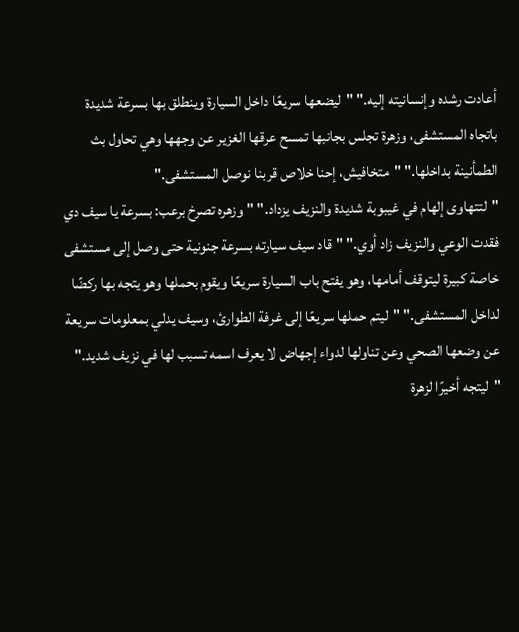أعادت رشده وإنسانيته إليه." "ليضعها سريعًا داخل السيارة وينطلق بها بسرعة شديدة باتجاه المستشفى، وزهرة تجلس بجانبها تمسح عرقها الغزير عن وجهها وهي تحاول بث الطمأنينة بداخلها." "متخافيش، إحنا خلاص قربنا نوصل المستشفى."
"لتتهاوى إلهام في غيبوبة شديدة والنزيف يزداد." "وزهره تصرخ برعب: بسرعة يا سيف دي فقدت الوعي والنزيف زاد أوي." "قاد سيف سيارته بسرعة جنونية حتى وصل إلى مستشفى خاصة كبيرة ليتوقف أمامها، وهو يفتح باب السيارة سريعًا ويقوم بحملها وهو يتجه بها ركضًا لداخل المستشفى." "ليتم حملها سريعًا إلى غرفة الطوارئ، وسيف يدلي بمعلومات سريعة عن وضعها الصحي وعن تناولها لدواء إجهاض لا يعرف اسمه تسبب لها في نزيف شديد."
"ليتجه أخيرًا لزهرة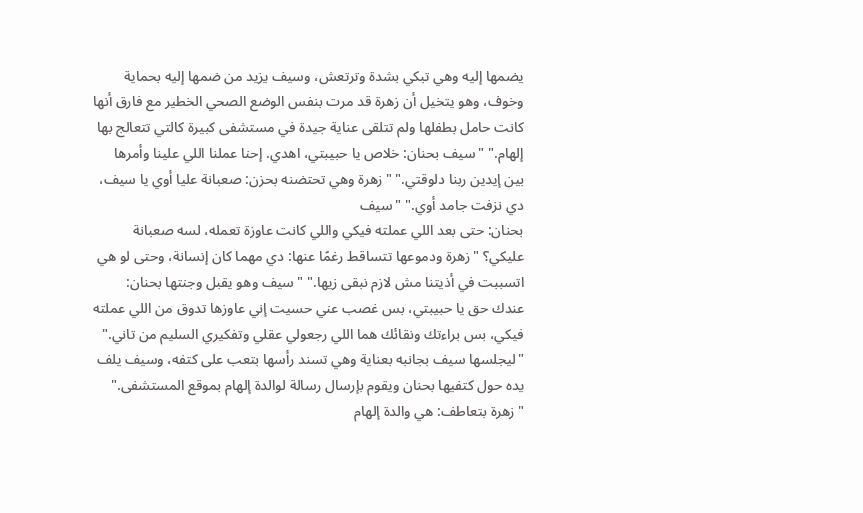يضمها إليه وهي تبكي بشدة وترتعش، وسيف يزيد من ضمها إليه بحماية وخوف، وهو يتخيل أن زهرة قد مرت بنفس الوضع الصحي الخطير مع فارق أنها كانت حامل بطفلها ولم تتلقى عناية جيدة في مستشفى كبيرة كالتي تتعالج بها إلهام." "سيف بحنان: خلاص يا حبيبتي، اهدي. إحنا عملنا اللي علينا وأمرها بين إيدين ربنا دلوقتي." "زهرة وهي تحتضنه بحزن: صعبانة عليا أوي يا سيف، دي نزفت جامد أوي." "سيف
بحنان: حتى بعد اللي عملته فيكي واللي كانت عاوزة تعمله، لسه صعبانة عليكي؟ "زهرة ودموعها تتساقط رغمًا عنها: دي مهما كان إنسانة، وحتى لو هي اتسببت في أذيتنا مش لازم نبقى زيها." "سيف وهو يقبل وجنتها بحنان: عندك حق يا حبيبتي، بس غصب عني حسيت إني عاوزها تدوق من اللي عملته فيكي، بس براءتك ونقائك هما اللي رجعولي عقلي وتفكيري السليم من تاني."
"ليجلسها سيف بجانبه بعناية وهي تسند رأسها بتعب على كتفه، وسيف يلف يده حول كتفيها بحنان ويقوم بإرسال رسالة لوالدة إلهام بموقع المستشفى." "زهرة بتعاطف: هي والدة إلهام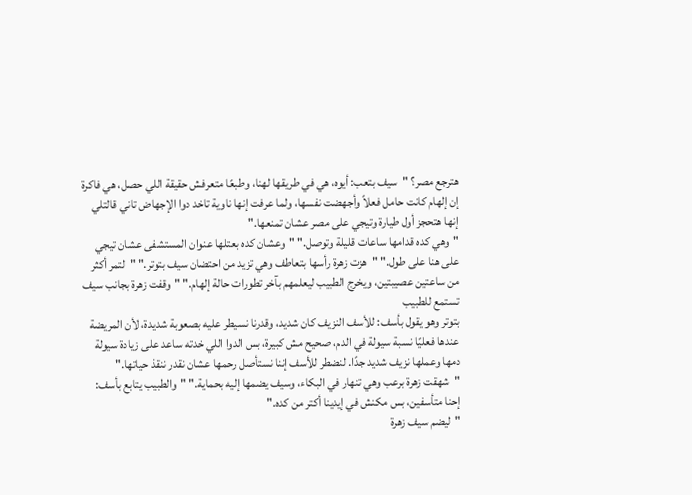هترجع مصر؟ "سيف بتعب: أيوه، هي في طريقها لهنا، وطبعًا متعرفش حقيقة اللي حصل، هي فاكرة إن إلهام كانت حامل فعلاً وأجهضت نفسها، ولما عرفت إنها ناوية تاخد دوا الإجهاض تاني قالتلي إنها هتحجز أول طيارة وتيجي على مصر عشان تمنعها."
"وهي كده قدامها ساعات قليلة وتوصل." "وعشان كده بعتلها عنوان المستشفى عشان تيجي على هنا على طول." "هزت زهرة رأسها بتعاطف وهي تزيد من احتضان سيف بتوتر." "لتمر أكثر من ساعتين عصيبتين، ويخرج الطبيب ليعلمهم بآخر تطورات حالة إلهام." "وقفت زهرة بجانب سيف تستمع للطبيب
بتوتر وهو يقول بأسف: للأسف النزيف كان شديد، وقدرنا نسيطر عليه بصعوبة شديدة، لأن المريضة عندها فعليًا نسبة سيولة في الدم، صحيح مش كبيرة، بس الدوا اللي خدته ساعد على زيادة سيولة دمها وعملها نزيف شديد جدًا. لنضطر للأسف إننا نستأصل رحمها عشان نقدر ننقذ حياتها." "شهقت زهرة برعب وهي تنهار في البكاء، وسيف يضمها إليه بحماية." "والطبيب يتابع بأسف: إحنا متأسفين، بس مكنش في إيدينا أكتر من كده."
"ليضم سيف زهرة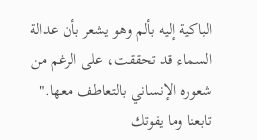الباكية إليه بألم وهو يشعر بأن عدالة السماء قد تحققت، على الرغم من شعوره الإنساني بالتعاطف معها."
تابعنا وما يفوتك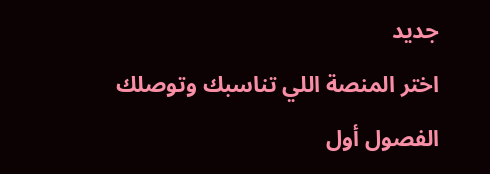جديد
اختر المنصة اللي تناسبك وتوصلك الفصول أول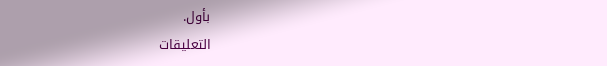بأول.
التعليقات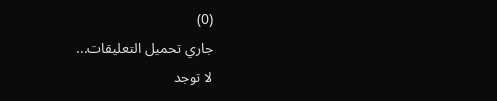(0)
جاري تحميل التعليقات...
لا توجد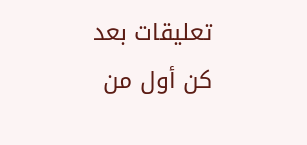تعليقات بعد
كن أول من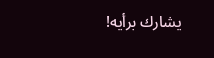يشارك برأيه!